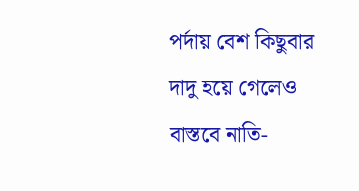পর্দায় বেশ কিছুবার দাদু হয়ে গেলেও বাস্তবে নাতি-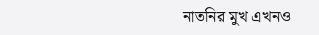নাতনির মুখ এখনও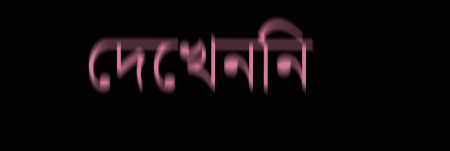দেখেননি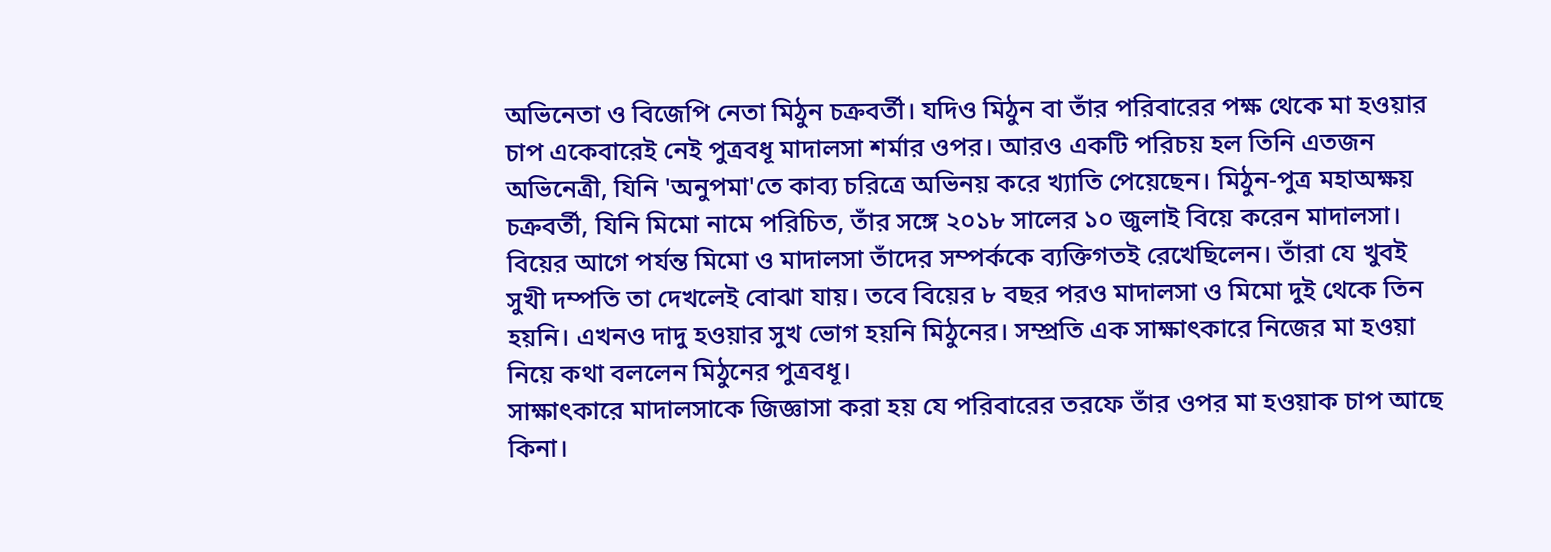অভিনেতা ও বিজেপি নেতা মিঠুন চক্রবর্তী। যদিও মিঠুন বা তাঁর পরিবারের পক্ষ থেকে মা হওয়ার চাপ একেবারেই নেই পুত্রবধূ মাদালসা শর্মার ওপর। আরও একটি পরিচয় হল তিনি এতজন অভিনেত্রী, যিনি 'অনুপমা'তে কাব্য চরিত্রে অভিনয় করে খ্যাতি পেয়েছেন। মিঠুন-পুত্র মহাঅক্ষয় চক্রবর্তী, যিনি মিমো নামে পরিচিত, তাঁর সঙ্গে ২০১৮ সালের ১০ জুলাই বিয়ে করেন মাদালসা। বিয়ের আগে পর্যন্ত মিমো ও মাদালসা তাঁদের সম্পর্ককে ব্যক্তিগতই রেখেছিলেন। তাঁরা যে খুবই সুখী দম্পতি তা দেখলেই বোঝা যায়। তবে বিয়ের ৮ বছর পরও মাদালসা ও মিমো দুই থেকে তিন হয়নি। এখনও দাদু হওয়ার সুখ ভোগ হয়নি মিঠুনের। সম্প্রতি এক সাক্ষাৎকারে নিজের মা হওয়া নিয়ে কথা বললেন মিঠুনের পুত্রবধূ।
সাক্ষাৎকারে মাদালসাকে জিজ্ঞাসা করা হয় যে পরিবারের তরফে তাঁর ওপর মা হওয়াক চাপ আছে কিনা।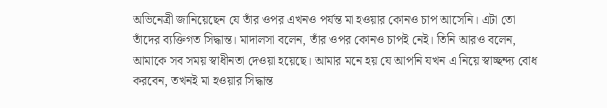অভিনেত্রী জানিয়েছেন যে তাঁর ওপর এখনও পর্যন্ত মা হওয়ার কোনও চাপ আসেনি। এটা তো তাঁদের ব্যক্তিগত সিদ্ধান্ত। মাদালসা বলেন, তাঁর ওপর কোনও চাপই নেই। তিনি আরও বলেন, আমাকে সব সময় স্বাধীনতা দেওয়া হয়েছে। আমার মনে হয় যে আপনি যখন এ নিয়ে স্বাচ্ছন্দ্য বোধ করবেন, তখনই মা হওয়ার সিদ্ধান্ত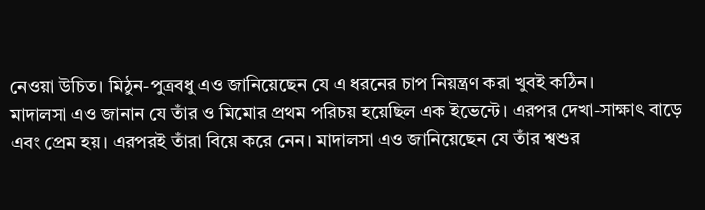নেওয়া উচিত। মিঠুন-পুত্রবধু এও জানিয়েছেন যে এ ধরনের চাপ নিয়ন্ত্রণ করা খুবই কঠিন।
মাদালসা এও জানান যে তাঁর ও মিমোর প্রথম পরিচয় হয়েছিল এক ইভেন্টে। এরপর দেখা-সাক্ষাৎ বাড়ে এবং প্রেম হয়। এরপরই তাঁরা বিয়ে করে নেন। মাদালসা এও জানিয়েছেন যে তাঁর শ্বশুর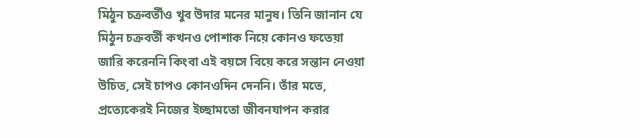মিঠুন চক্রবর্তীও খুব উদার মনের মানুষ। তিনি জানান যে মিঠুন চক্রবর্তী কখনও পোশাক নিয়ে কোনও ফতেয়া জারি করেননি কিংবা এই বয়সে বিয়ে করে সন্তান নেওয়া উচিত, সেই চাপও কোনওদিন দেননি। তাঁর মতে, প্রত্যেকেরই নিজের ইচ্ছামতো জীবনযাপন করার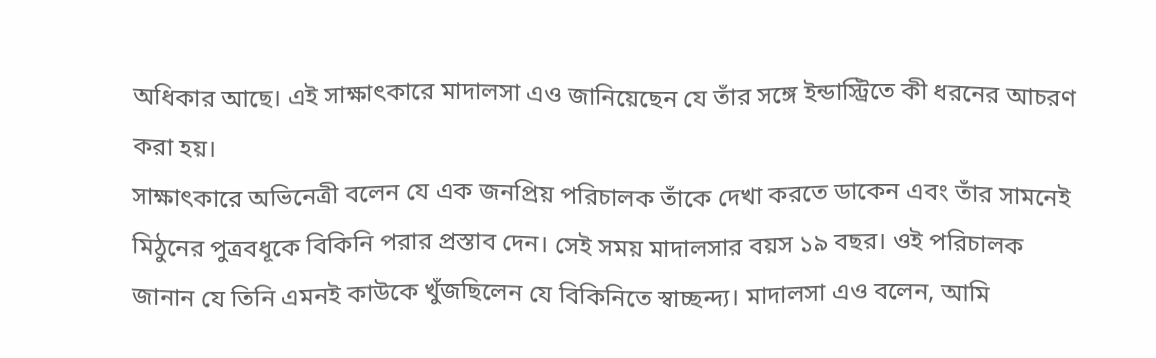অধিকার আছে। এই সাক্ষাৎকারে মাদালসা এও জানিয়েছেন যে তাঁর সঙ্গে ইন্ডাস্ট্রিতে কী ধরনের আচরণ করা হয়।
সাক্ষাৎকারে অভিনেত্রী বলেন যে এক জনপ্রিয় পরিচালক তাঁকে দেখা করতে ডাকেন এবং তাঁর সামনেই মিঠুনের পুত্রবধূকে বিকিনি পরার প্রস্তাব দেন। সেই সময় মাদালসার বয়স ১৯ বছর। ওই পরিচালক জানান যে তিনি এমনই কাউকে খুঁজছিলেন যে বিকিনিতে স্বাচ্ছন্দ্য। মাদালসা এও বলেন, আমি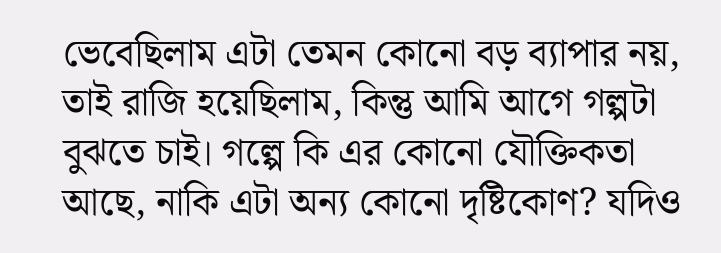ভেবেছিলাম এটা তেমন কোনো বড় ব্যাপার নয়, তাই রাজি হয়েছিলাম, কিন্তু আমি আগে গল্পটা বুঝতে চাই। গল্পে কি এর কোনো যৌক্তিকতা আছে, নাকি এটা অন্য কোনো দৃষ্টিকোণ? যদিও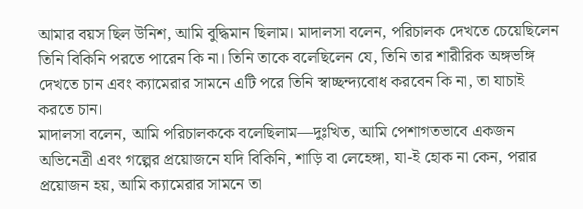আমার বয়স ছিল উনিশ, আমি বুদ্ধিমান ছিলাম। মাদালসা বলেন, পরিচালক দেখতে চেয়েছিলেন তিনি বিকিনি পরতে পারেন কি না। তিনি তাকে বলেছিলেন যে, তিনি তার শারীরিক অঙ্গভঙ্গি দেখতে চান এবং ক্যামেরার সামনে এটি পরে তিনি স্বাচ্ছন্দ্যবোধ করবেন কি না, তা যাচাই করতে চান।
মাদালসা বলেন, আমি পরিচালককে বলেছিলাম—দুঃখিত, আমি পেশাগতভাবে একজন অভিনেত্রী এবং গল্পের প্রয়োজনে যদি বিকিনি, শাড়ি বা লেহেঙ্গা, যা-ই হোক না কেন, পরার প্রয়োজন হয়, আমি ক্যামেরার সামনে তা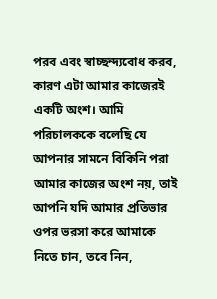পরব এবং স্বাচ্ছন্দ্যবোধ করব, কারণ এটা আমার কাজেরই একটি অংশ। আমি পরিচালককে বলেছি যে আপনার সামনে বিকিনি পরা আমার কাজের অংশ নয়, তাই আপনি যদি আমার প্রতিভার ওপর ভরসা করে আমাকে নিতে চান, তবে নিন,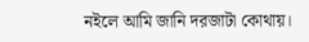নইলে আমি জানি দরজাটা কোথায়।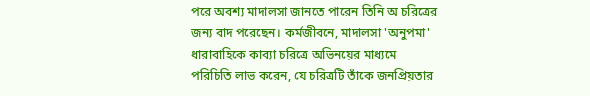পরে অবশ্য মাদালসা জানতে পারেন তিনি অ চরিত্রের জন্য বাদ পরেছেন। কর্মজীবনে, মাদালসা 'অনুপমা' ধারাবাহিকে কাব্যা চরিত্রে অভিনয়ের মাধ্যমে পরিচিতি লাভ করেন, যে চরিত্রটি তাঁকে জনপ্রিয়তার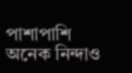পাশাপাশি অনেক নিন্দাও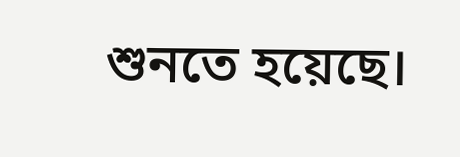শুনতে হয়েছে।